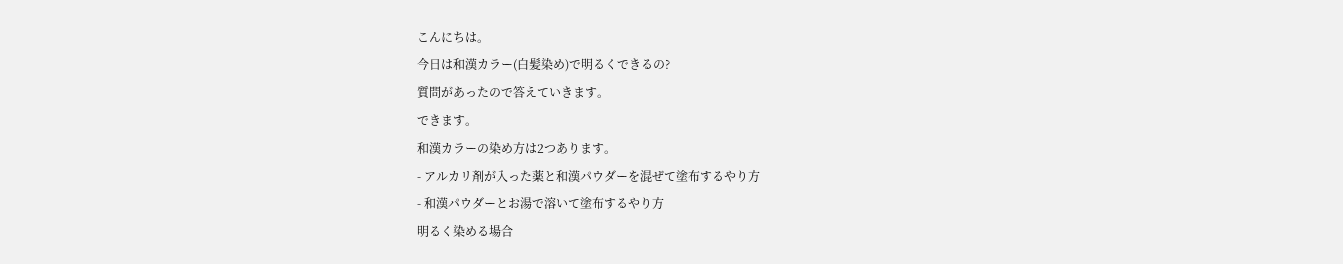こんにちは。
今日は和漢カラー(白髪染め)で明るくできるの?
質問があったので答えていきます。
できます。
和漢カラーの染め方は2つあります。
- アルカリ剤が入った薬と和漢パウダーを混ぜて塗布するやり方
- 和漢パウダーとお湯で溶いて塗布するやり方
明るく染める場合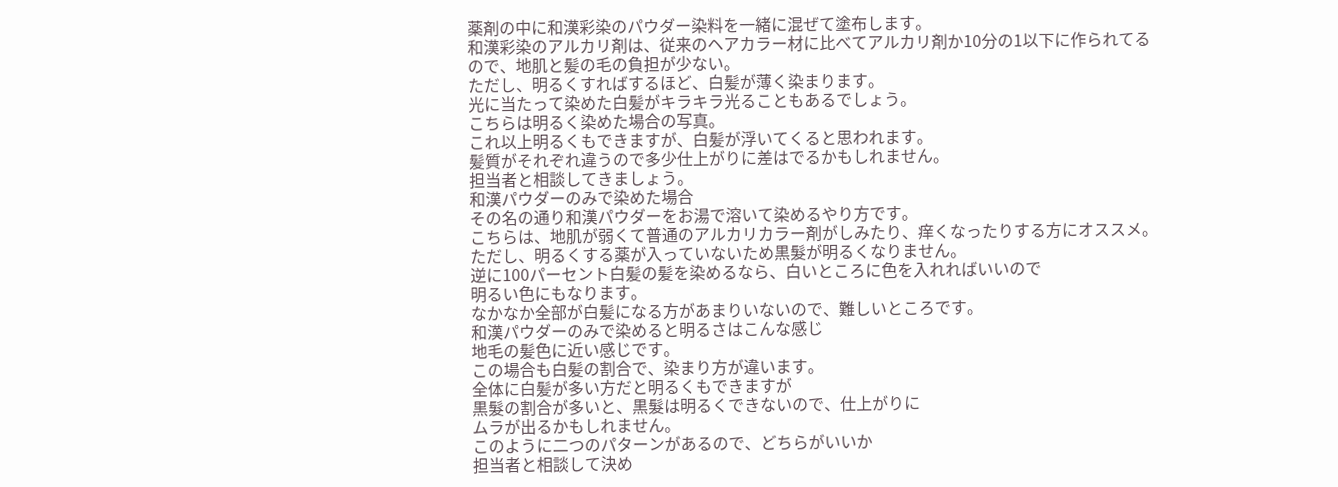薬剤の中に和漢彩染のパウダー染料を一緒に混ぜて塗布します。
和漢彩染のアルカリ剤は、従来のヘアカラー材に比べてアルカリ剤か10分の1以下に作られてる
ので、地肌と髪の毛の負担が少ない。
ただし、明るくすればするほど、白髪が薄く染まります。
光に当たって染めた白髪がキラキラ光ることもあるでしょう。
こちらは明るく染めた場合の写真。
これ以上明るくもできますが、白髪が浮いてくると思われます。
髪質がそれぞれ違うので多少仕上がりに差はでるかもしれません。
担当者と相談してきましょう。
和漢パウダーのみで染めた場合
その名の通り和漢パウダーをお湯で溶いて染めるやり方です。
こちらは、地肌が弱くて普通のアルカリカラー剤がしみたり、痒くなったりする方にオススメ。
ただし、明るくする薬が入っていないため黒髮が明るくなりません。
逆に100パーセント白髪の髪を染めるなら、白いところに色を入れればいいので
明るい色にもなります。
なかなか全部が白髪になる方があまりいないので、難しいところです。
和漢パウダーのみで染めると明るさはこんな感じ
地毛の髪色に近い感じです。
この場合も白髪の割合で、染まり方が違います。
全体に白髪が多い方だと明るくもできますが
黒髮の割合が多いと、黒髮は明るくできないので、仕上がりに
ムラが出るかもしれません。
このように二つのパターンがあるので、どちらがいいか
担当者と相談して決め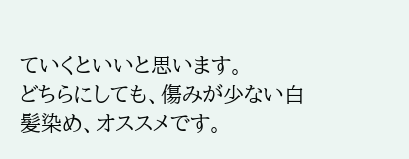ていくといいと思います。
どちらにしても、傷みが少ない白髪染め、オススメです。